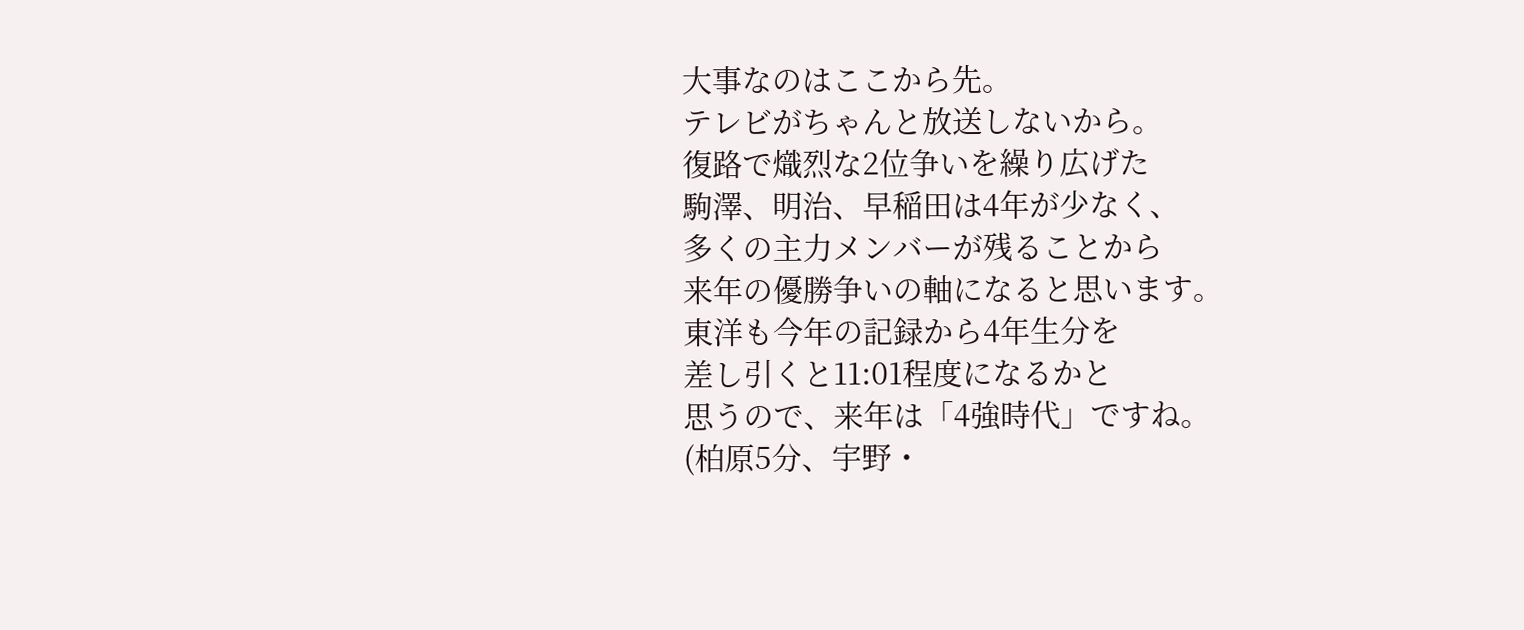大事なのはここから先。
テレビがちゃんと放送しないから。
復路で熾烈な2位争いを繰り広げた
駒澤、明治、早稲田は4年が少なく、
多くの主力メンバーが残ることから
来年の優勝争いの軸になると思います。
東洋も今年の記録から4年生分を
差し引くと11:01程度になるかと
思うので、来年は「4強時代」ですね。
(柏原5分、宇野・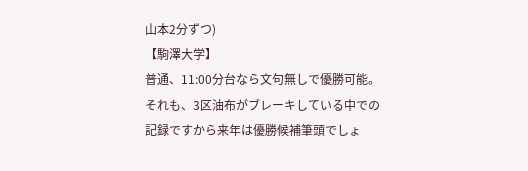山本2分ずつ)
【駒澤大学】
普通、11:00分台なら文句無しで優勝可能。
それも、3区油布がブレーキしている中での
記録ですから来年は優勝候補筆頭でしょ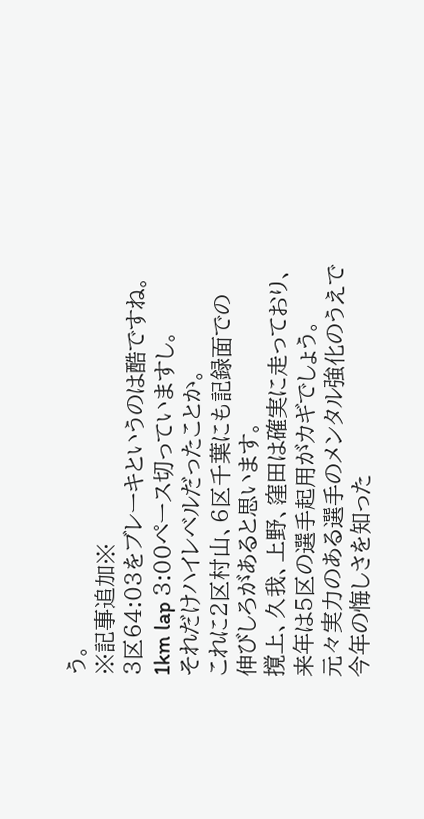う。
※記事追加※
3区64:03をブレーキというのは酷ですね。
1km lap 3:00ペース切っていますし。
それだけハイレベルだったことか。
これに2区村山、6区千葉にも記録面での
伸びしろがあると思います。
撹上、久我、上野、窪田は確実に走っており、
来年は5区の選手起用がカギでしょう。
元々実力のある選手のメンタル強化のうえで
今年の悔しさを知った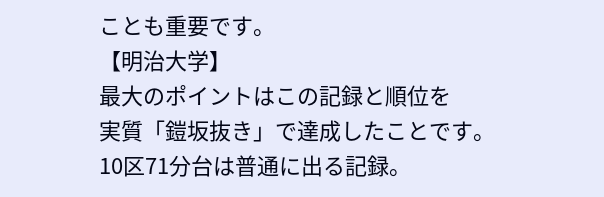ことも重要です。
【明治大学】
最大のポイントはこの記録と順位を
実質「鎧坂抜き」で達成したことです。
10区71分台は普通に出る記録。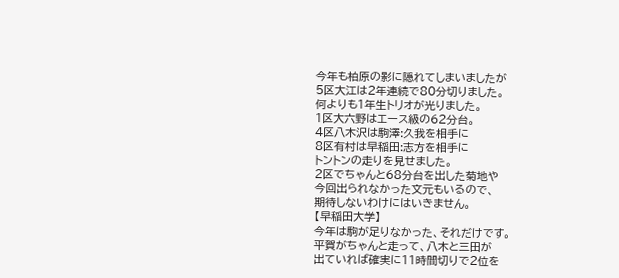今年も柏原の影に隠れてしまいましたが
5区大江は2年連続で80分切りました。
何よりも1年生トリオが光りました。
1区大六野はエース級の62分台。
4区八木沢は駒澤:久我を相手に
8区有村は早稲田:志方を相手に
トントンの走りを見せました。
2区でちゃんと68分台を出した菊地や
今回出られなかった文元もいるので、
期待しないわけにはいきません。
【早稲田大学】
今年は駒が足りなかった、それだけです。
平賀がちゃんと走って、八木と三田が
出ていれば確実に11時間切りで2位を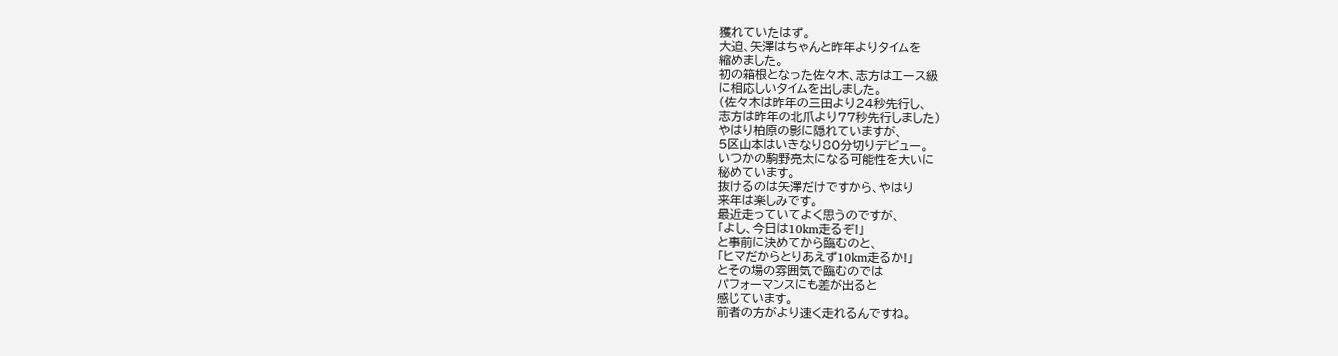獲れていたはず。
大迫、矢澤はちゃんと昨年よりタイムを
縮めました。
初の箱根となった佐々木、志方はエース級
に相応しいタイムを出しました。
(佐々木は昨年の三田より24秒先行し、
志方は昨年の北爪より77秒先行しました)
やはり柏原の影に隠れていますが、
5区山本はいきなり80分切りデビュー。
いつかの駒野亮太になる可能性を大いに
秘めています。
抜けるのは矢澤だけですから、やはり
来年は楽しみです。
最近走っていてよく思うのですが、
「よし、今日は10km走るぞ!」
と事前に決めてから臨むのと、
「ヒマだからとりあえず10km走るか!」
とその場の雰囲気で臨むのでは
パフォーマンスにも差が出ると
感じています。
前者の方がより速く走れるんですね。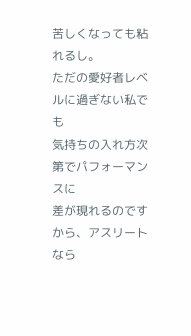苦しくなっても粘れるし。
ただの愛好者レベルに過ぎない私でも
気持ちの入れ方次第でパフォーマンスに
差が現れるのですから、アスリートなら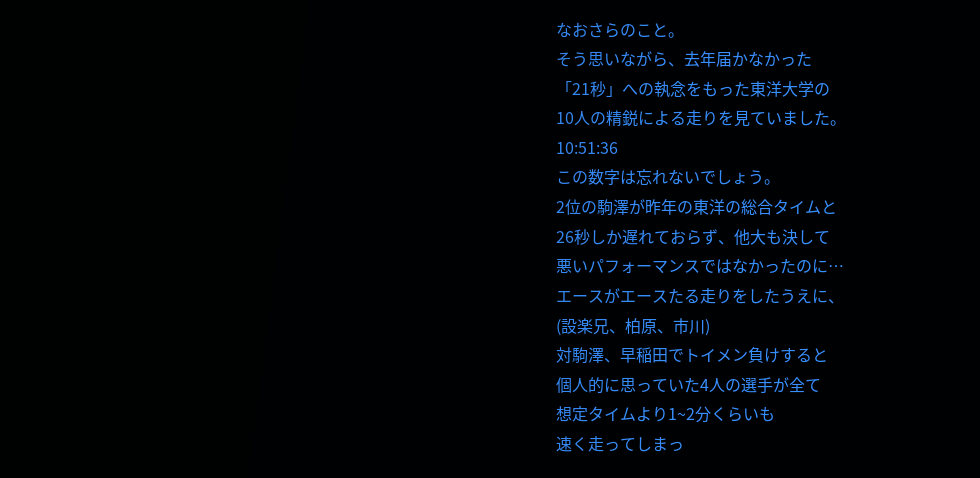なおさらのこと。
そう思いながら、去年届かなかった
「21秒」への執念をもった東洋大学の
10人の精鋭による走りを見ていました。
10:51:36
この数字は忘れないでしょう。
2位の駒澤が昨年の東洋の総合タイムと
26秒しか遅れておらず、他大も決して
悪いパフォーマンスではなかったのに…
エースがエースたる走りをしたうえに、
(設楽兄、柏原、市川)
対駒澤、早稲田でトイメン負けすると
個人的に思っていた4人の選手が全て
想定タイムより1~2分くらいも
速く走ってしまっ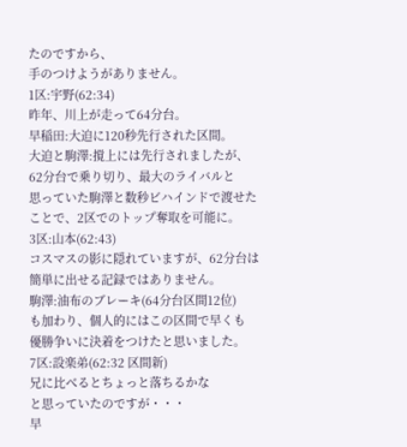たのですから、
手のつけようがありません。
1区:宇野(62:34)
昨年、川上が走って64分台。
早稲田:大迫に120秒先行された区間。
大迫と駒澤:撹上には先行されましたが、
62分台で乗り切り、最大のライバルと
思っていた駒澤と数秒ビハインドで渡せた
ことで、2区でのトップ奪取を可能に。
3区:山本(62:43)
コスマスの影に隠れていますが、62分台は
簡単に出せる記録ではありません。
駒澤:油布のブレーキ(64分台区間12位)
も加わり、個人的にはこの区間で早くも
優勝争いに決着をつけたと思いました。
7区:設楽弟(62:32 区間新)
兄に比べるとちょっと落ちるかな
と思っていたのですが・・・
早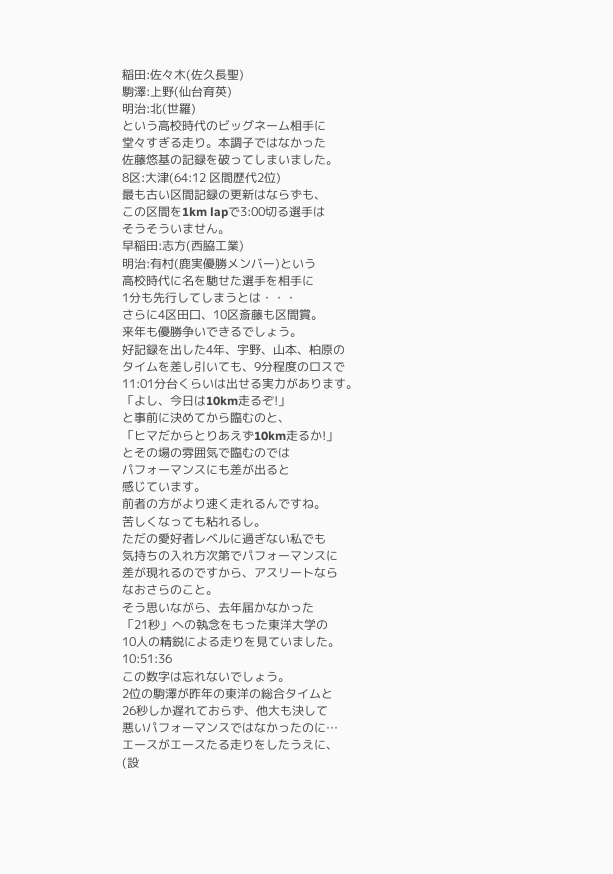稲田:佐々木(佐久長聖)
駒澤:上野(仙台育英)
明治:北(世羅)
という高校時代のビッグネーム相手に
堂々すぎる走り。本調子ではなかった
佐藤悠基の記録を破ってしまいました。
8区:大津(64:12 区間歴代2位)
最も古い区間記録の更新はならずも、
この区間を1km lapで3:00切る選手は
そうそういません。
早稲田:志方(西脇工業)
明治:有村(鹿実優勝メンバー)という
高校時代に名を馳せた選手を相手に
1分も先行してしまうとは・・・
さらに4区田口、10区斎藤も区間賞。
来年も優勝争いできるでしょう。
好記録を出した4年、宇野、山本、柏原の
タイムを差し引いても、9分程度のロスで
11:01分台くらいは出せる実力があります。
「よし、今日は10km走るぞ!」
と事前に決めてから臨むのと、
「ヒマだからとりあえず10km走るか!」
とその場の雰囲気で臨むのでは
パフォーマンスにも差が出ると
感じています。
前者の方がより速く走れるんですね。
苦しくなっても粘れるし。
ただの愛好者レベルに過ぎない私でも
気持ちの入れ方次第でパフォーマンスに
差が現れるのですから、アスリートなら
なおさらのこと。
そう思いながら、去年届かなかった
「21秒」への執念をもった東洋大学の
10人の精鋭による走りを見ていました。
10:51:36
この数字は忘れないでしょう。
2位の駒澤が昨年の東洋の総合タイムと
26秒しか遅れておらず、他大も決して
悪いパフォーマンスではなかったのに…
エースがエースたる走りをしたうえに、
(設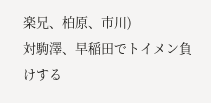楽兄、柏原、市川)
対駒澤、早稲田でトイメン負けする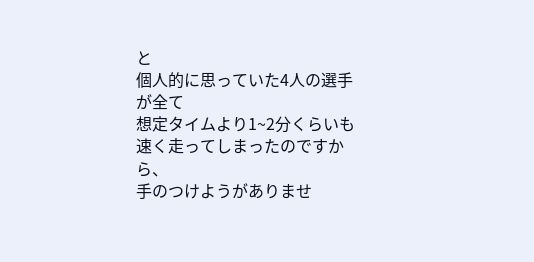と
個人的に思っていた4人の選手が全て
想定タイムより1~2分くらいも
速く走ってしまったのですから、
手のつけようがありませ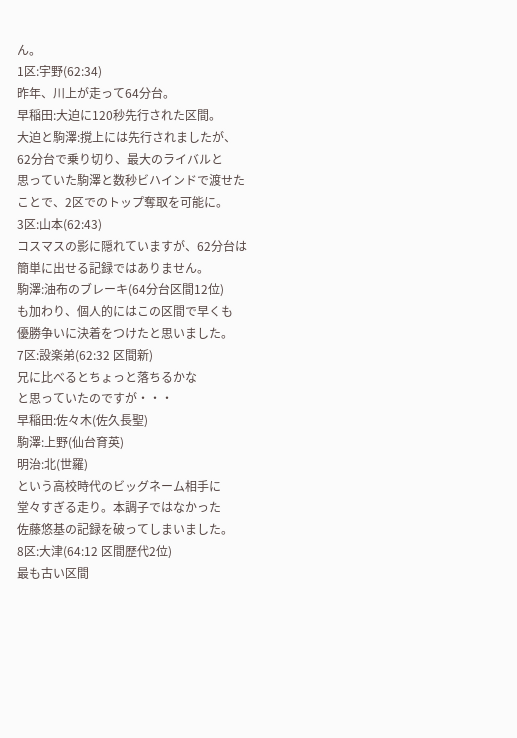ん。
1区:宇野(62:34)
昨年、川上が走って64分台。
早稲田:大迫に120秒先行された区間。
大迫と駒澤:撹上には先行されましたが、
62分台で乗り切り、最大のライバルと
思っていた駒澤と数秒ビハインドで渡せた
ことで、2区でのトップ奪取を可能に。
3区:山本(62:43)
コスマスの影に隠れていますが、62分台は
簡単に出せる記録ではありません。
駒澤:油布のブレーキ(64分台区間12位)
も加わり、個人的にはこの区間で早くも
優勝争いに決着をつけたと思いました。
7区:設楽弟(62:32 区間新)
兄に比べるとちょっと落ちるかな
と思っていたのですが・・・
早稲田:佐々木(佐久長聖)
駒澤:上野(仙台育英)
明治:北(世羅)
という高校時代のビッグネーム相手に
堂々すぎる走り。本調子ではなかった
佐藤悠基の記録を破ってしまいました。
8区:大津(64:12 区間歴代2位)
最も古い区間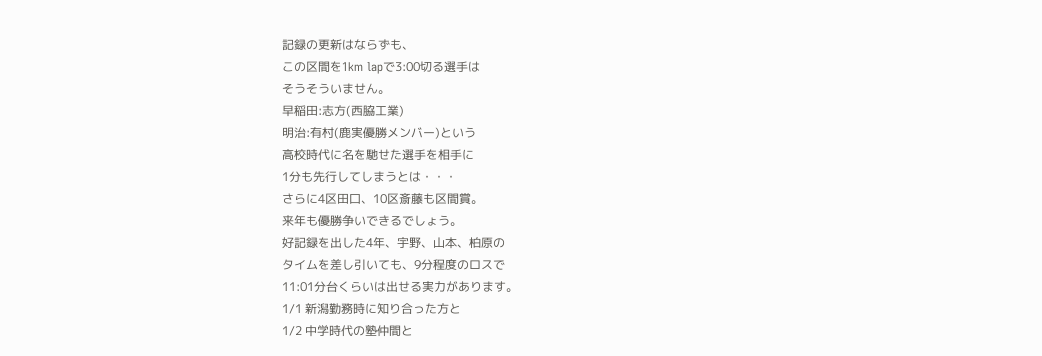記録の更新はならずも、
この区間を1km lapで3:00切る選手は
そうそういません。
早稲田:志方(西脇工業)
明治:有村(鹿実優勝メンバー)という
高校時代に名を馳せた選手を相手に
1分も先行してしまうとは・・・
さらに4区田口、10区斎藤も区間賞。
来年も優勝争いできるでしょう。
好記録を出した4年、宇野、山本、柏原の
タイムを差し引いても、9分程度のロスで
11:01分台くらいは出せる実力があります。
1/1 新潟勤務時に知り合った方と
1/2 中学時代の塾仲間と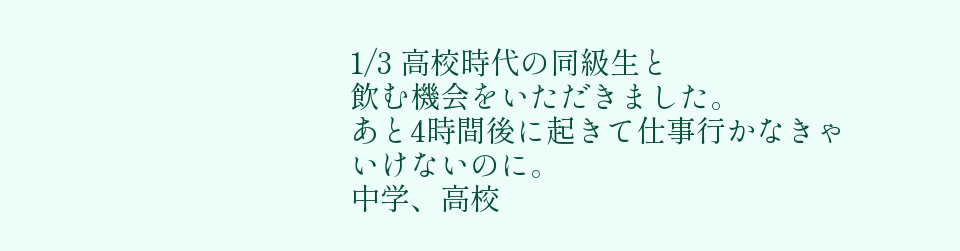1/3 高校時代の同級生と
飲む機会をいただきました。
あと4時間後に起きて仕事行かなきゃ
いけないのに。
中学、高校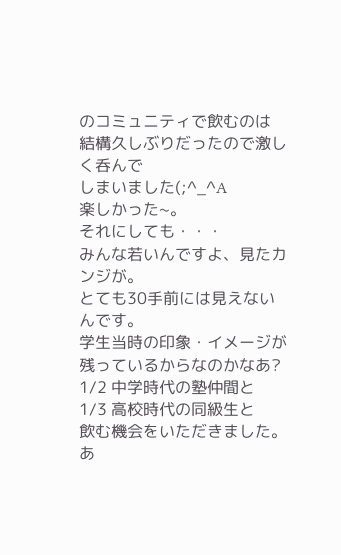のコミュニティで飲むのは
結構久しぶりだったので激しく呑んで
しまいました(;^_^A
楽しかった~。
それにしても・・・
みんな若いんですよ、見たカンジが。
とても30手前には見えないんです。
学生当時の印象・イメージが
残っているからなのかなあ?
1/2 中学時代の塾仲間と
1/3 高校時代の同級生と
飲む機会をいただきました。
あ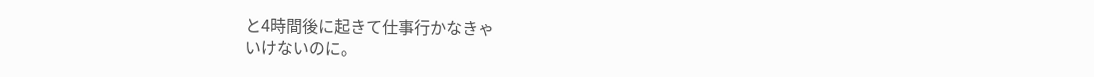と4時間後に起きて仕事行かなきゃ
いけないのに。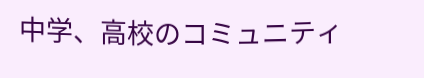中学、高校のコミュニティ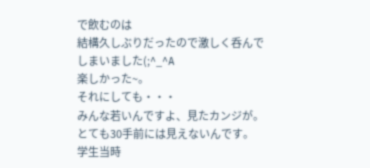で飲むのは
結構久しぶりだったので激しく呑んで
しまいました(;^_^A
楽しかった~。
それにしても・・・
みんな若いんですよ、見たカンジが。
とても30手前には見えないんです。
学生当時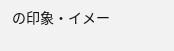の印象・イメー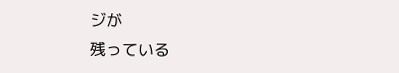ジが
残っている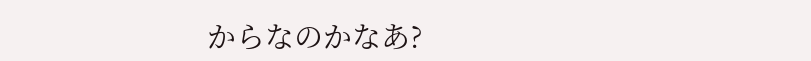からなのかなあ?